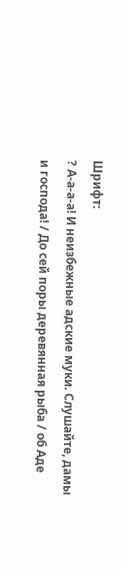Шрифт:
? А-а-а-а! И неизбежные адские муки. Слушайте, дамы и господа! / До сей поры деревянная рыба / об Аде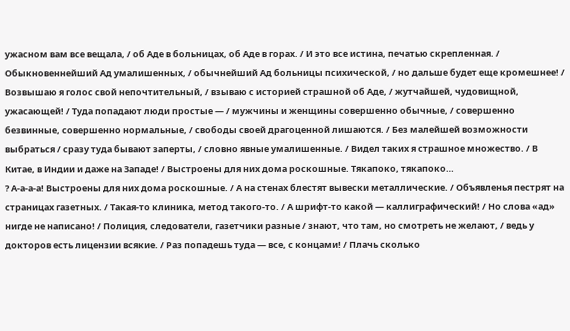ужасном вам все вещала, / об Аде в больницах, об Аде в горах. / И это все истина, печатью скрепленная. / Обыкновеннейший Ад умалишенных, / обычнейший Ад больницы психической, / но дальше будет еще кромешнее! / Возвышаю я голос свой непочтительный, / взываю с историей страшной об Аде, / жутчайшей, чудовищной, ужасающей! / Туда попадают люди простые — / мужчины и женщины совершенно обычные, / совершенно безвинные, совершенно нормальные, / свободы своей драгоценной лишаются. / Без малейшей возможности выбраться / сразу туда бывают заперты, / словно явные умалишенные. / Видел таких я страшное множество. / В Китае, в Индии и даже на Западе! / Выстроены для них дома роскошные. Тякапоко, тякапоко…
? А-а-а-а! Выстроены для них дома роскошные. / А на стенах блестят вывески металлические. / Объявленья пестрят на страницах газетных. / Такая-то клиника, метод такого-то. / А шрифт-то какой — каллиграфический! / Но слова «ад» нигде не написано! / Полиция, следователи, газетчики разные / знают, что там, но смотреть не желают, / ведь у докторов есть лицензии всякие. / Раз попадешь туда — все, с концами! / Плачь сколько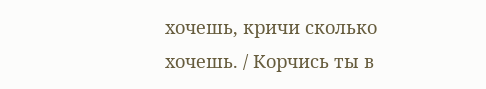хочешь, кричи сколько хочешь. / Корчись ты в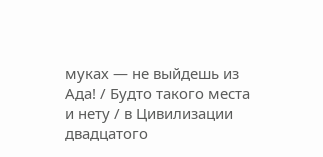муках — не выйдешь из Ада! / Будто такого места и нету / в Цивилизации двадцатого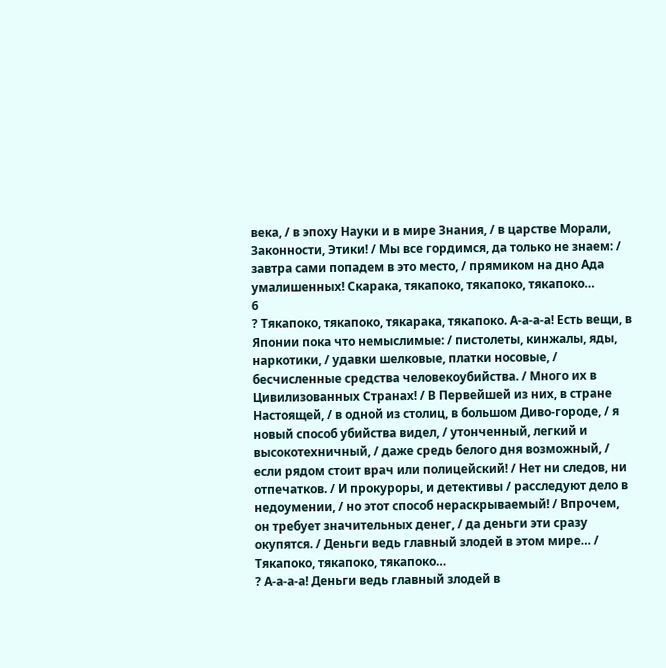века, / в эпоху Науки и в мире Знания, / в царстве Морали, Законности, Этики! / Мы все гордимся, да только не знаем: / завтра сами попадем в это место, / прямиком на дно Ада умалишенных! Скарака, тякапоко, тякапоко, тякапоко…
6
? Тякапоко, тякапоко, тякарака, тякапоко. А-а-а-а! Есть вещи, в Японии пока что немыслимые: / пистолеты, кинжалы, яды, наркотики, / удавки шелковые, платки носовые, / бесчисленные средства человекоубийства. / Много их в Цивилизованных Странах! / В Первейшей из них, в стране Настоящей, / в одной из столиц, в большом Диво-городе, / я новый способ убийства видел, / утонченный, легкий и высокотехничный, / даже средь белого дня возможный, / если рядом стоит врач или полицейский! / Нет ни следов, ни отпечатков. / И прокуроры, и детективы / расследуют дело в недоумении, / но этот способ нераскрываемый! / Впрочем, он требует значительных денег, / да деньги эти сразу окупятся. / Деньги ведь главный злодей в этом мире… / Тякапоко, тякапоко, тякапоко…
? А-а-а-а! Деньги ведь главный злодей в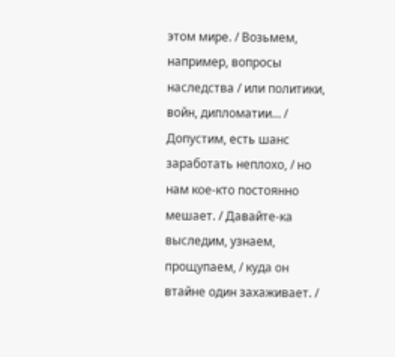этом мире. / Возьмем, например, вопросы наследства / или политики, войн, дипломатии… / Допустим, есть шанс заработать неплохо, / но нам кое-кто постоянно мешает. / Давайте-ка выследим, узнаем, прощупаем, / куда он втайне один захаживает. /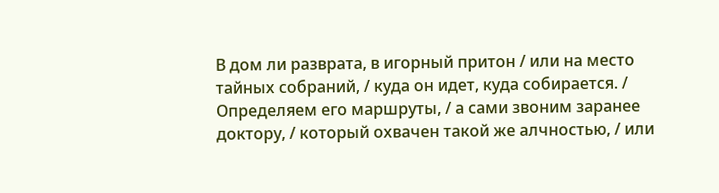В дом ли разврата, в игорный притон / или на место тайных собраний, / куда он идет, куда собирается. / Определяем его маршруты, / а сами звоним заранее доктору, / который охвачен такой же алчностью, / или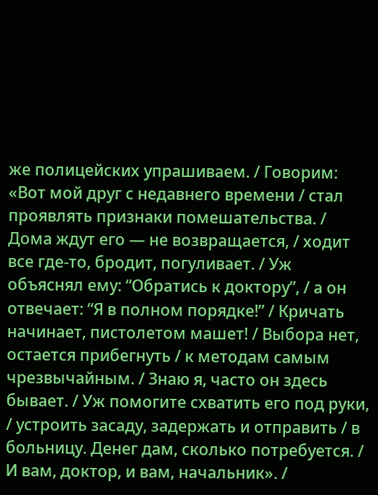же полицейских упрашиваем. / Говорим: «Вот мой друг с недавнего времени / стал проявлять признаки помешательства. / Дома ждут его — не возвращается, / ходит все где-то, бродит, погуливает. / Уж объяснял ему: “Обратись к доктору”, / а он отвечает: “Я в полном порядке!” / Кричать начинает, пистолетом машет! / Выбора нет, остается прибегнуть / к методам самым чрезвычайным. / Знаю я, часто он здесь бывает. / Уж помогите схватить его под руки, / устроить засаду, задержать и отправить / в больницу. Денег дам, сколько потребуется. / И вам, доктор, и вам, начальник». /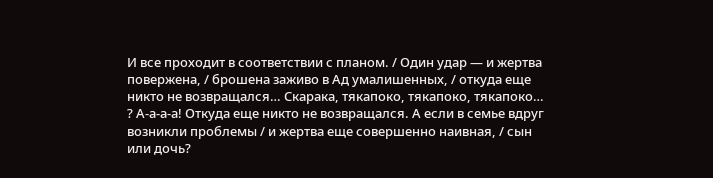И все проходит в соответствии с планом. / Один удар — и жертва повержена, / брошена заживо в Ад умалишенных, / откуда еще никто не возвращался… Скарака, тякапоко, тякапоко, тякапоко…
? А-а-а-а! Откуда еще никто не возвращался. А если в семье вдруг возникли проблемы / и жертва еще совершенно наивная, / сын или дочь?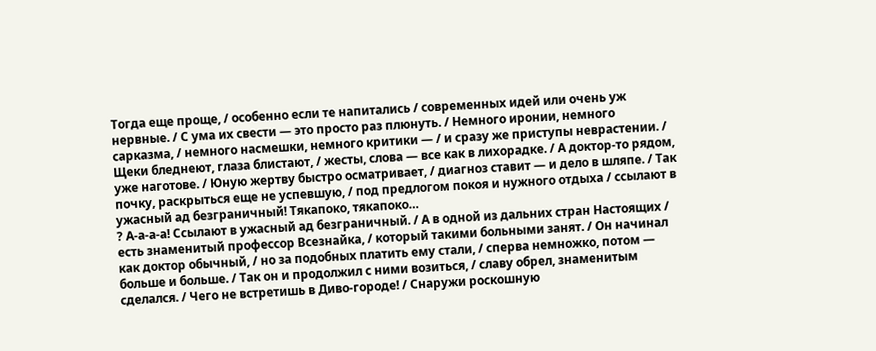Тогда еще проще, / особенно если те напитались / современных идей или очень уж нервные. / С ума их свести — это просто раз плюнуть. / Немного иронии, немного сарказма, / немного насмешки, немного критики — / и сразу же приступы неврастении. / Щеки бледнеют, глаза блистают, / жесты, слова — все как в лихорадке. / А доктор-то рядом, уже наготове. / Юную жертву быстро осматривает, / диагноз ставит — и дело в шляпе. / Так почку, раскрыться еще не успевшую, / под предлогом покоя и нужного отдыха / ссылают в ужасный ад безграничный! Тякапоко, тякапоко…
? А-а-а-а! Ссылают в ужасный ад безграничный. / А в одной из дальних стран Настоящих / есть знаменитый профессор Всезнайка, / который такими больными занят. / Он начинал как доктор обычный, / но за подобных платить ему стали, / сперва немножко, потом — больше и больше. / Так он и продолжил с ними возиться, / славу обрел, знаменитым сделался. / Чего не встретишь в Диво-городе! / Снаружи роскошную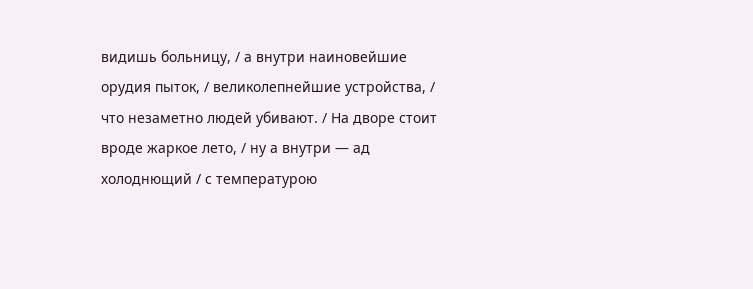видишь больницу, / а внутри наиновейшие орудия пыток, / великолепнейшие устройства, / что незаметно людей убивают. / На дворе стоит вроде жаркое лето, / ну а внутри — ад холоднющий / с температурою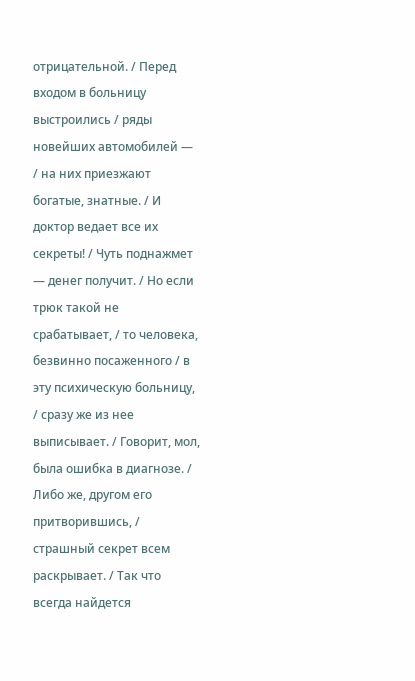отрицательной. / Перед входом в больницу выстроились / ряды новейших автомобилей — / на них приезжают богатые, знатные. / И доктор ведает все их секреты! / Чуть поднажмет — денег получит. / Но если трюк такой не срабатывает, / то человека, безвинно посаженного / в эту психическую больницу, / сразу же из нее выписывает. / Говорит, мол, была ошибка в диагнозе. / Либо же, другом его притворившись, / страшный секрет всем раскрывает. / Так что всегда найдется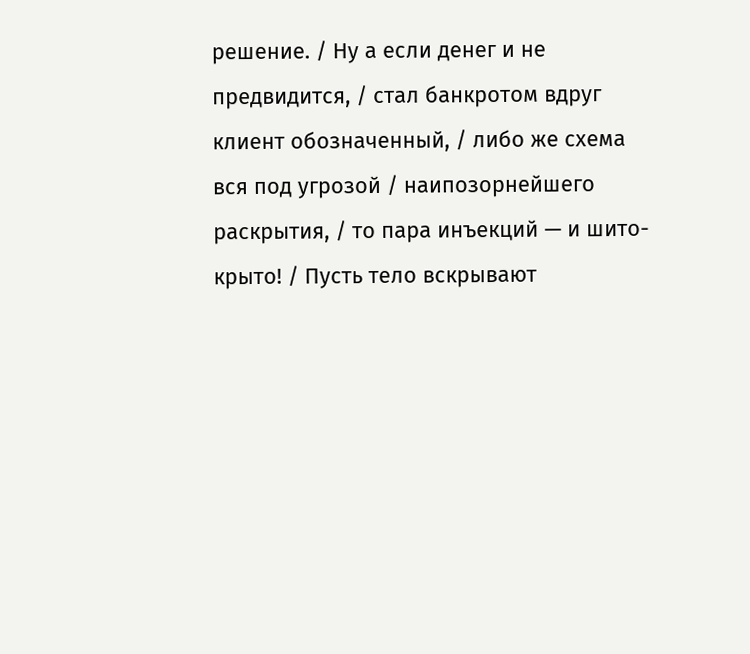решение. / Ну а если денег и не предвидится, / стал банкротом вдруг клиент обозначенный, / либо же схема вся под угрозой / наипозорнейшего раскрытия, / то пара инъекций — и шито-крыто! / Пусть тело вскрывают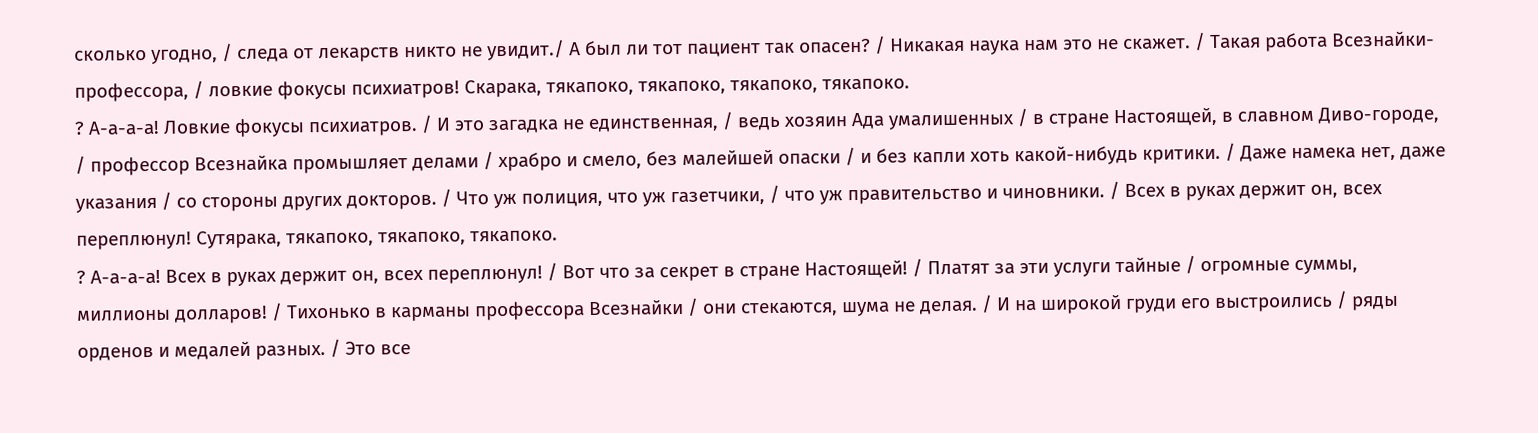сколько угодно, / следа от лекарств никто не увидит./ А был ли тот пациент так опасен? / Никакая наука нам это не скажет. / Такая работа Всезнайки-профессора, / ловкие фокусы психиатров! Скарака, тякапоко, тякапоко, тякапоко, тякапоко.
? А-а-а-а! Ловкие фокусы психиатров. / И это загадка не единственная, / ведь хозяин Ада умалишенных / в стране Настоящей, в славном Диво-городе, / профессор Всезнайка промышляет делами / храбро и смело, без малейшей опаски / и без капли хоть какой-нибудь критики. / Даже намека нет, даже указания / со стороны других докторов. / Что уж полиция, что уж газетчики, / что уж правительство и чиновники. / Всех в руках держит он, всех переплюнул! Сутярака, тякапоко, тякапоко, тякапоко.
? А-а-а-а! Всех в руках держит он, всех переплюнул! / Вот что за секрет в стране Настоящей! / Платят за эти услуги тайные / огромные суммы, миллионы долларов! / Тихонько в карманы профессора Всезнайки / они стекаются, шума не делая. / И на широкой груди его выстроились / ряды орденов и медалей разных. / Это все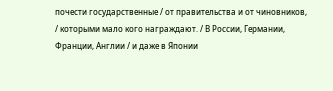почести государственные / от правительства и от чиновников, / которыми мало кого награждают. / В России, Германии, Франции, Англии / и даже в Японии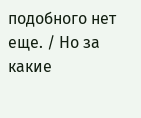подобного нет еще. / Но за какие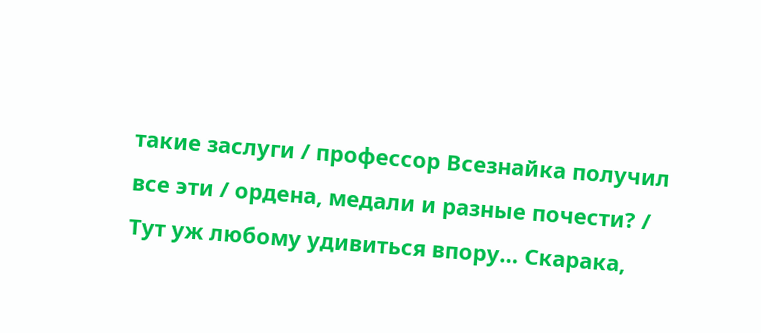такие заслуги / профессор Всезнайка получил все эти / ордена, медали и разные почести? / Тут уж любому удивиться впору… Скарака,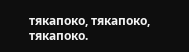тякапоко, тякапоко, тякапоко.